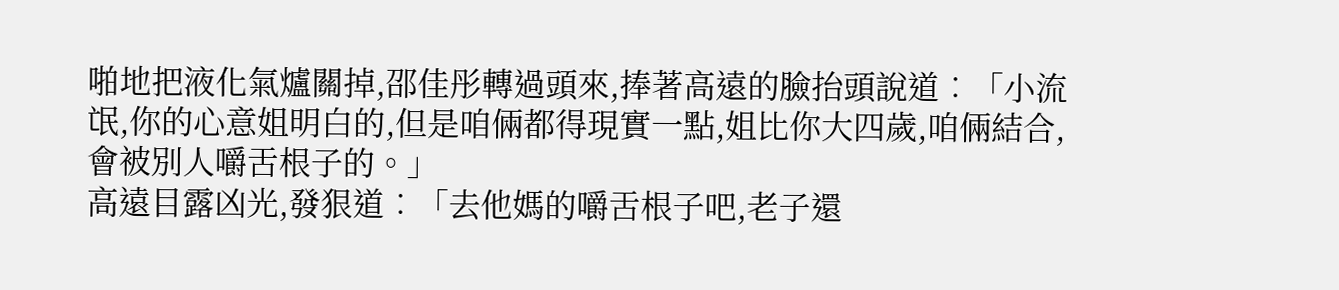啪地把液化氣爐關掉,邵佳彤轉過頭來,捧著高遠的臉抬頭說道︰「小流氓,你的心意姐明白的,但是咱倆都得現實一點,姐比你大四歲,咱倆結合,會被別人嚼舌根子的。」
高遠目露凶光,發狠道︰「去他媽的嚼舌根子吧,老子還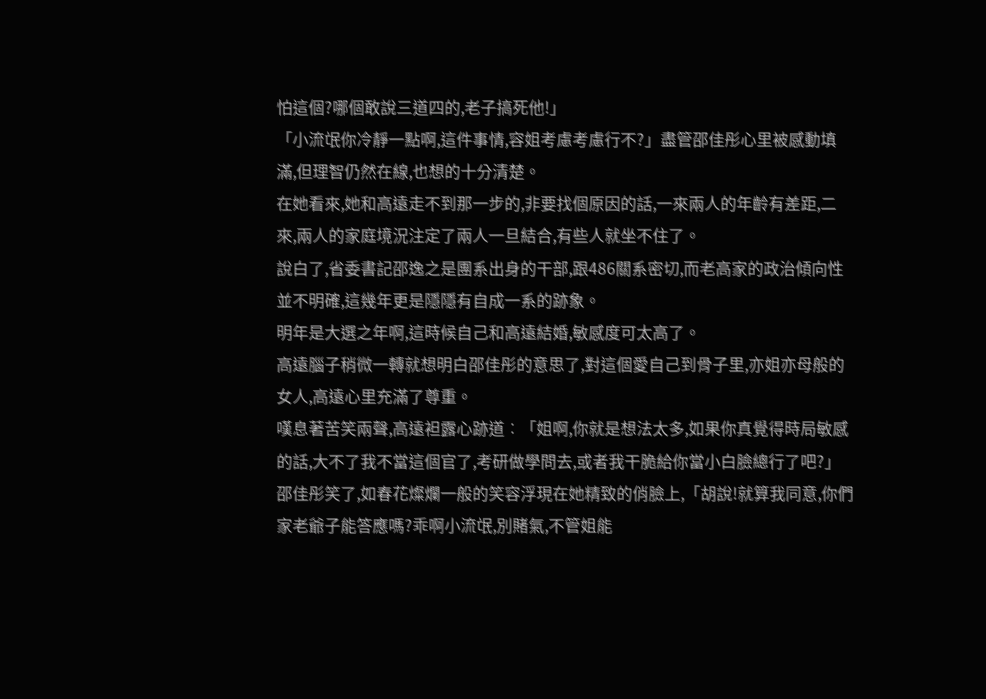怕這個?哪個敢說三道四的,老子搞死他!」
「小流氓你冷靜一點啊,這件事情,容姐考慮考慮行不?」盡管邵佳彤心里被感動填滿,但理智仍然在線,也想的十分清楚。
在她看來,她和高遠走不到那一步的,非要找個原因的話,一來兩人的年齡有差距,二來,兩人的家庭境況注定了兩人一旦結合,有些人就坐不住了。
說白了,省委書記邵逸之是團系出身的干部,跟486關系密切,而老高家的政治傾向性並不明確,這幾年更是隱隱有自成一系的跡象。
明年是大選之年啊,這時候自己和高遠結婚,敏感度可太高了。
高遠腦子稍微一轉就想明白邵佳彤的意思了,對這個愛自己到骨子里,亦姐亦母般的女人,高遠心里充滿了尊重。
嘆息著苦笑兩聲,高遠袒露心跡道︰「姐啊,你就是想法太多,如果你真覺得時局敏感的話,大不了我不當這個官了,考研做學問去,或者我干脆給你當小白臉總行了吧?」
邵佳彤笑了,如春花燦爛一般的笑容浮現在她精致的俏臉上,「胡說!就算我同意,你們家老爺子能答應嗎?乖啊小流氓,別賭氣,不管姐能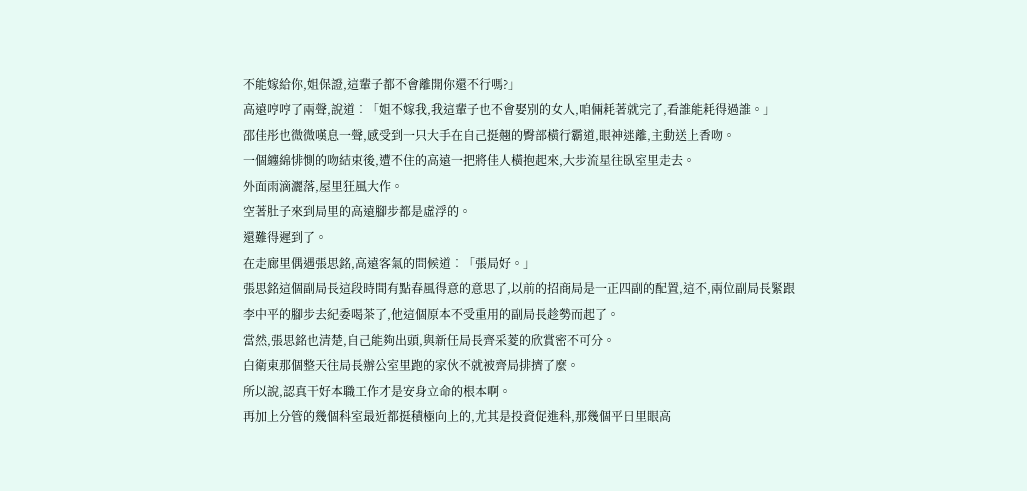不能嫁給你,姐保證,這輩子都不會離開你還不行嗎?」
高遠哼哼了兩聲,說道︰「姐不嫁我,我這輩子也不會娶別的女人,咱倆耗著就完了,看誰能耗得過誰。」
邵佳彤也微微嘆息一聲,感受到一只大手在自己挺翹的臀部橫行霸道,眼神迷離,主動送上香吻。
一個纏綿悱惻的吻結束後,遭不住的高遠一把將佳人橫抱起來,大步流星往臥室里走去。
外面雨滴灑落,屋里狂風大作。
空著肚子來到局里的高遠腳步都是虛浮的。
還難得遲到了。
在走廊里偶遇張思銘,高遠客氣的問候道︰「張局好。」
張思銘這個副局長這段時間有點春風得意的意思了,以前的招商局是一正四副的配置,這不,兩位副局長緊跟李中平的腳步去紀委喝茶了,他這個原本不受重用的副局長趁勢而起了。
當然,張思銘也清楚,自己能夠出頭,與新任局長齊采菱的欣賞密不可分。
白衛東那個整天往局長辦公室里跑的家伙不就被齊局排擠了麼。
所以說,認真干好本職工作才是安身立命的根本啊。
再加上分管的幾個科室最近都挺積極向上的,尤其是投資促進科,那幾個平日里眼高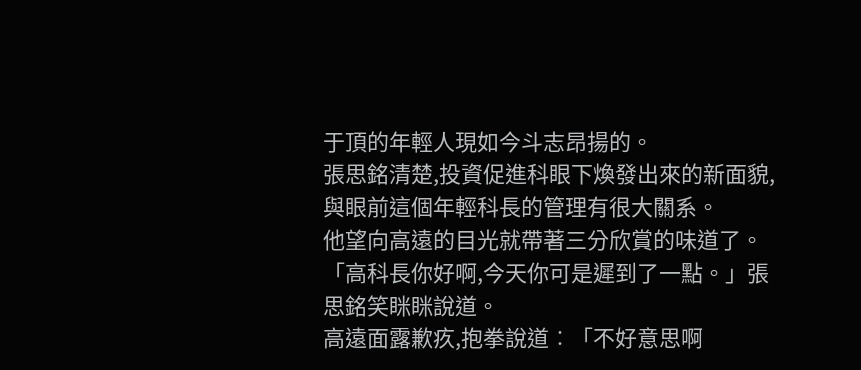于頂的年輕人現如今斗志昂揚的。
張思銘清楚,投資促進科眼下煥發出來的新面貌,與眼前這個年輕科長的管理有很大關系。
他望向高遠的目光就帶著三分欣賞的味道了。
「高科長你好啊,今天你可是遲到了一點。」張思銘笑眯眯說道。
高遠面露歉疚,抱拳說道︰「不好意思啊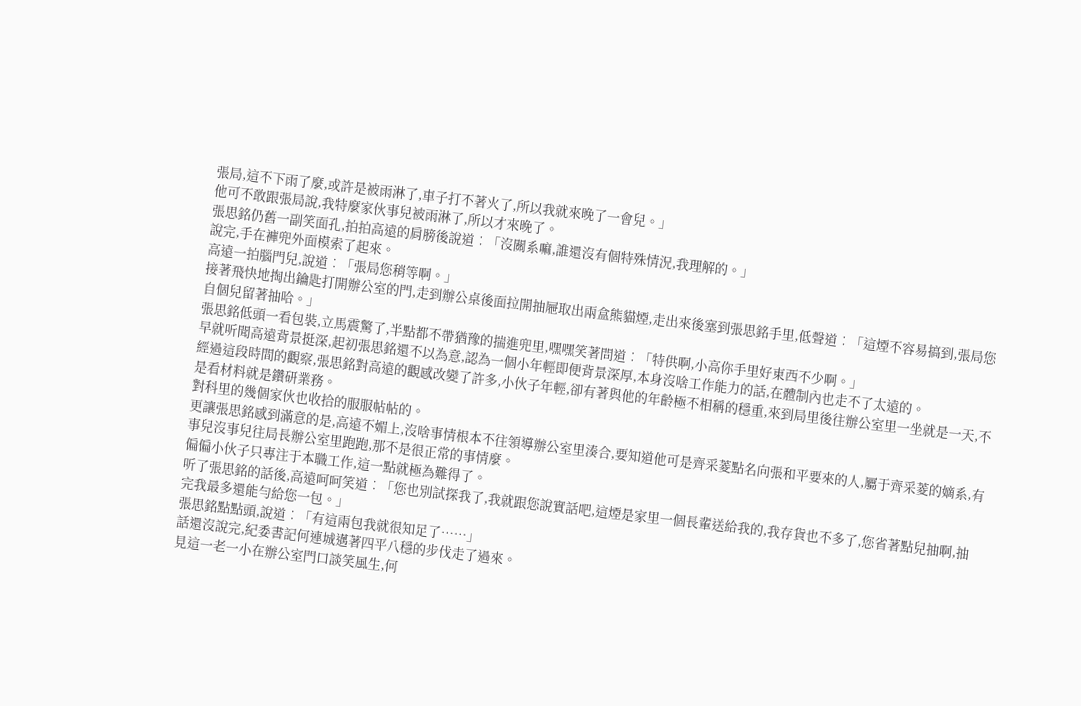張局,這不下雨了麼,或許是被雨淋了,車子打不著火了,所以我就來晚了一會兒。」
他可不敢跟張局說,我特麼家伙事兒被雨淋了,所以才來晚了。
張思銘仍舊一副笑面孔,拍拍高遠的肩膀後說道︰「沒關系嘛,誰還沒有個特殊情況,我理解的。」
說完,手在褲兜外面模索了起來。
高遠一拍腦門兒,說道︰「張局您稍等啊。」
接著飛快地掏出鑰匙打開辦公室的門,走到辦公桌後面拉開抽屜取出兩盒熊貓煙,走出來後塞到張思銘手里,低聲道︰「這煙不容易搞到,張局您自個兒留著抽哈。」
張思銘低頭一看包裝,立馬震驚了,半點都不帶猶豫的揣進兜里,嘿嘿笑著問道︰「特供啊,小高你手里好東西不少啊。」
早就听聞高遠背景挺深,起初張思銘還不以為意,認為一個小年輕即便背景深厚,本身沒啥工作能力的話,在體制內也走不了太遠的。
經過這段時間的觀察,張思銘對高遠的觀感改變了許多,小伙子年輕,卻有著與他的年齡極不相稱的穩重,來到局里後往辦公室里一坐就是一天,不是看材料就是鑽研業務。
對科里的幾個家伙也收拾的服服帖帖的。
更讓張思銘感到滿意的是,高遠不媚上,沒啥事情根本不往領導辦公室里湊合,要知道他可是齊采菱點名向張和平要來的人,屬于齊采菱的嫡系,有事兒沒事兒往局長辦公室里跑跑,那不是很正常的事情麼。
偏偏小伙子只專注于本職工作,這一點就極為難得了。
听了張思銘的話後,高遠呵呵笑道︰「您也別試探我了,我就跟您說實話吧,這煙是家里一個長輩送給我的,我存貨也不多了,您省著點兒抽啊,抽完我最多還能勻給您一包。」
張思銘點點頭,說道︰「有這兩包我就很知足了……」
話還沒說完,紀委書記何連城邁著四平八穩的步伐走了過來。
見這一老一小在辦公室門口談笑風生,何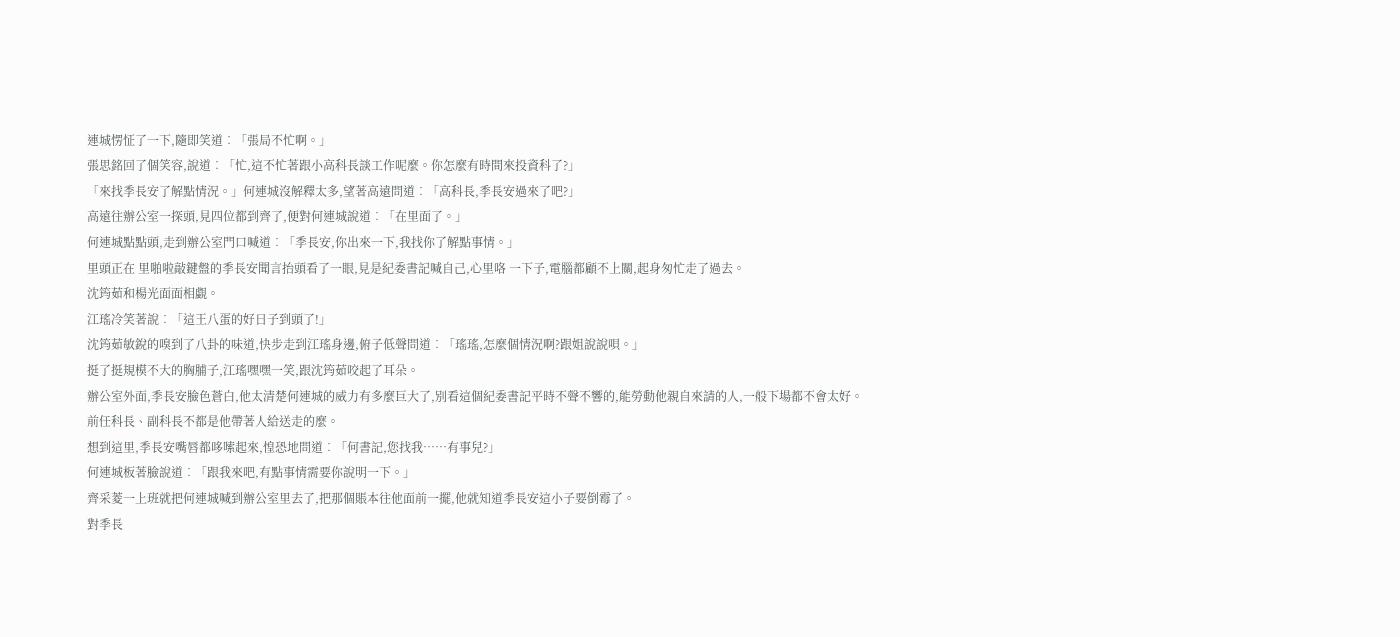連城愣怔了一下,隨即笑道︰「張局不忙啊。」
張思銘回了個笑容,說道︰「忙,這不忙著跟小高科長談工作呢麼。你怎麼有時間來投資科了?」
「來找季長安了解點情況。」何連城沒解釋太多,望著高遠問道︰「高科長,季長安過來了吧?」
高遠往辦公室一探頭,見四位都到齊了,便對何連城說道︰「在里面了。」
何連城點點頭,走到辦公室門口喊道︰「季長安,你出來一下,我找你了解點事情。」
里頭正在 里啪啦敲鍵盤的季長安聞言抬頭看了一眼,見是紀委書記喊自己,心里咯 一下子,電腦都顧不上關,起身匆忙走了過去。
沈筠茹和楊光面面相覷。
江瑤冷笑著說︰「這王八蛋的好日子到頭了!」
沈筠茹敏銳的嗅到了八卦的味道,快步走到江瑤身邊,俯子低聲問道︰「瑤瑤,怎麼個情況啊?跟姐說說唄。」
挺了挺規模不大的胸脯子,江瑤嘿嘿一笑,跟沈筠茹咬起了耳朵。
辦公室外面,季長安臉色蒼白,他太清楚何連城的威力有多麼巨大了,別看這個紀委書記平時不聲不響的,能勞動他親自來請的人,一般下場都不會太好。
前任科長、副科長不都是他帶著人給送走的麼。
想到這里,季長安嘴唇都哆嗦起來,惶恐地問道︰「何書記,您找我……有事兒?」
何連城板著臉說道︰「跟我來吧,有點事情需要你說明一下。」
齊采菱一上班就把何連城喊到辦公室里去了,把那個賬本往他面前一擺,他就知道季長安這小子要倒霉了。
對季長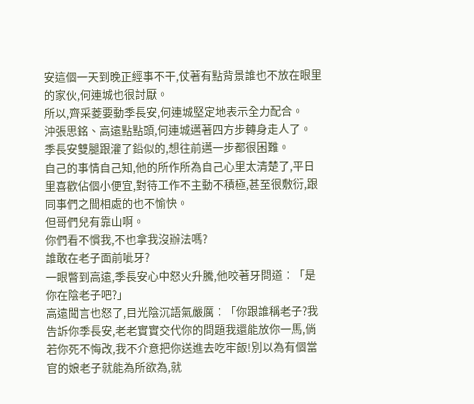安這個一天到晚正經事不干,仗著有點背景誰也不放在眼里的家伙,何連城也很討厭。
所以,齊采菱要動季長安,何連城堅定地表示全力配合。
沖張思銘、高遠點點頭,何連城邁著四方步轉身走人了。
季長安雙腿跟灌了鉛似的,想往前邁一步都很困難。
自己的事情自己知,他的所作所為自己心里太清楚了,平日里喜歡佔個小便宜,對待工作不主動不積極,甚至很敷衍,跟同事們之間相處的也不愉快。
但哥們兒有靠山啊。
你們看不慣我,不也拿我沒辦法嗎?
誰敢在老子面前呲牙?
一眼瞥到高遠,季長安心中怒火升騰,他咬著牙問道︰「是你在陰老子吧?」
高遠聞言也怒了,目光陰沉語氣嚴厲︰「你跟誰稱老子?我告訴你季長安,老老實實交代你的問題我還能放你一馬,倘若你死不悔改,我不介意把你送進去吃牢飯!別以為有個當官的娘老子就能為所欲為,就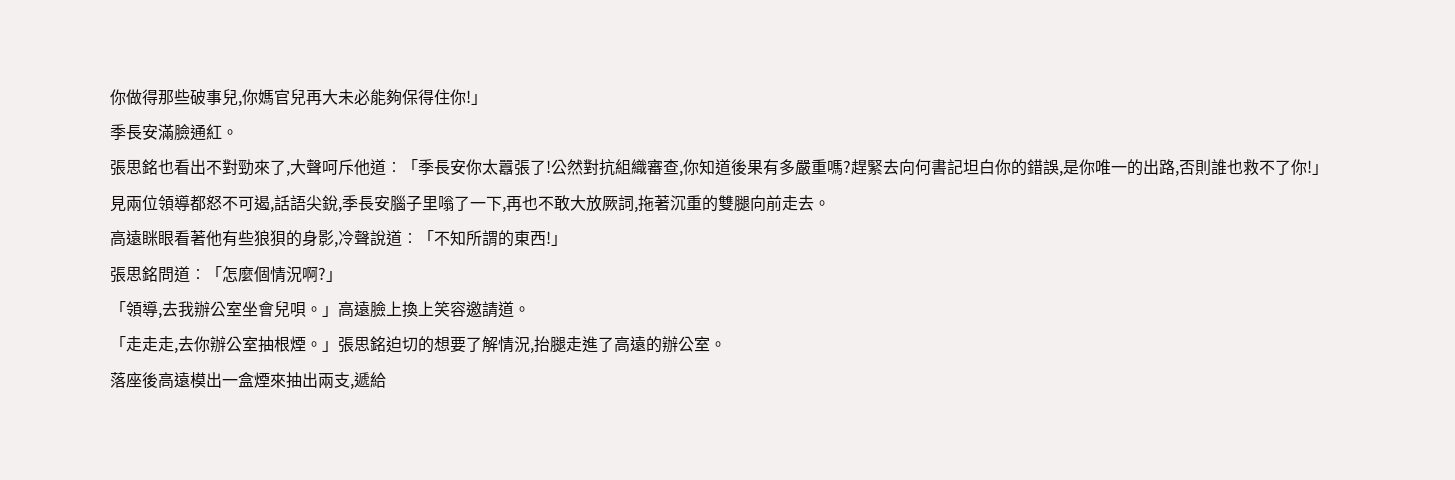你做得那些破事兒,你媽官兒再大未必能夠保得住你!」
季長安滿臉通紅。
張思銘也看出不對勁來了,大聲呵斥他道︰「季長安你太囂張了!公然對抗組織審查,你知道後果有多嚴重嗎?趕緊去向何書記坦白你的錯誤,是你唯一的出路,否則誰也救不了你!」
見兩位領導都怒不可遏,話語尖銳,季長安腦子里嗡了一下,再也不敢大放厥詞,拖著沉重的雙腿向前走去。
高遠眯眼看著他有些狼狽的身影,冷聲說道︰「不知所謂的東西!」
張思銘問道︰「怎麼個情況啊?」
「領導,去我辦公室坐會兒唄。」高遠臉上換上笑容邀請道。
「走走走,去你辦公室抽根煙。」張思銘迫切的想要了解情況,抬腿走進了高遠的辦公室。
落座後高遠模出一盒煙來抽出兩支,遞給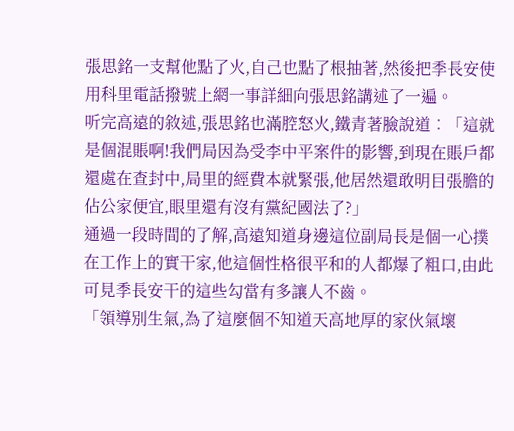張思銘一支幫他點了火,自己也點了根抽著,然後把季長安使用科里電話撥號上網一事詳細向張思銘講述了一遍。
听完高遠的敘述,張思銘也滿腔怒火,鐵青著臉說道︰「這就是個混賬啊!我們局因為受李中平案件的影響,到現在賬戶都還處在查封中,局里的經費本就緊張,他居然還敢明目張膽的佔公家便宜,眼里還有沒有黨紀國法了?」
通過一段時間的了解,高遠知道身邊這位副局長是個一心撲在工作上的實干家,他這個性格很平和的人都爆了粗口,由此可見季長安干的這些勾當有多讓人不齒。
「領導別生氣,為了這麼個不知道天高地厚的家伙氣壞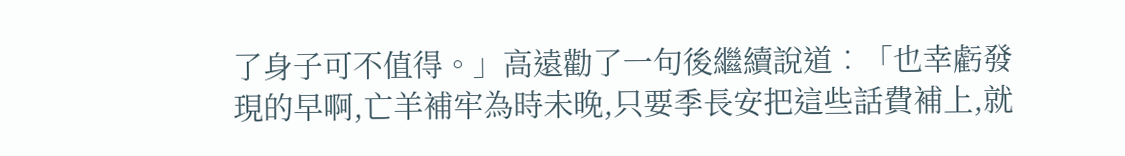了身子可不值得。」高遠勸了一句後繼續說道︰「也幸虧發現的早啊,亡羊補牢為時未晚,只要季長安把這些話費補上,就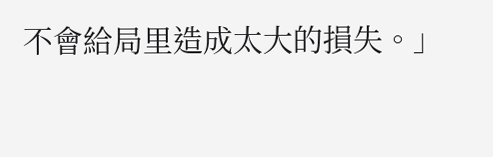不會給局里造成太大的損失。」